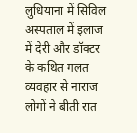लुधियाना में सिविल अस्पताल में इलाज में देरी और डॉक्टर के कथित गलत व्यवहार से नाराज लोगों ने बीती रात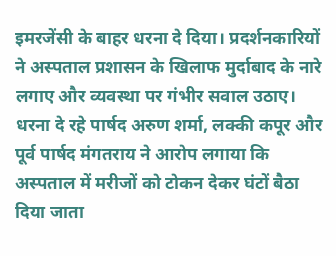इमरजेंसी के बाहर धरना दे दिया। प्रदर्शनकारियों ने अस्पताल प्रशासन के खिलाफ मुर्दाबाद के नारे लगाए और व्यवस्था पर गंभीर सवाल उठाए। धरना दे रहे पार्षद अरुण शर्मा, लक्की कपूर और पूर्व पार्षद मंगतराय ने आरोप लगाया कि अस्पताल में मरीजों को टोकन देकर घंटों बैठा दिया जाता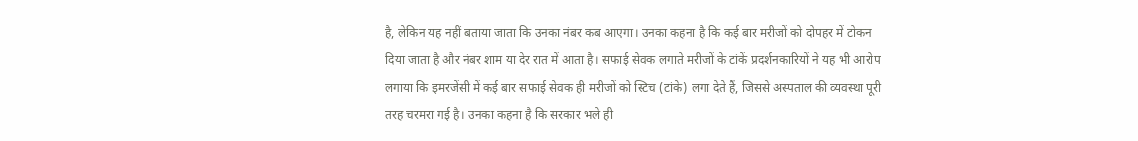है, लेकिन यह नहीं बताया जाता कि उनका नंबर कब आएगा। उनका कहना है कि कई बार मरीजों को दोपहर में टोकन दिया जाता है और नंबर शाम या देर रात में आता है। सफाई सेवक लगाते मरीजों के टांकें प्रदर्शनकारियों ने यह भी आरोप लगाया कि इमरजेंसी में कई बार सफाई सेवक ही मरीजों को स्टिच (टांके) लगा देते हैं, जिससे अस्पताल की व्यवस्था पूरी तरह चरमरा गई है। उनका कहना है कि सरकार भले ही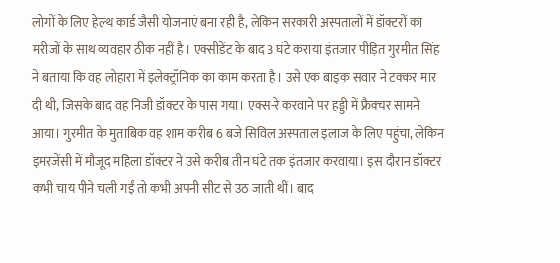लोगों के लिए हेल्थ कार्ड जैसी योजनाएं बना रही है, लेकिन सरकारी अस्पतालों में डॉक्टरों का मरीजों के साथ व्यवहार ठीक नहीं है। एक्सीडेंट के बाद 3 घंटे कराया इंतजार पीड़ित गुरमीत सिंह ने बताया कि वह लोहारा में इलेक्ट्रॉनिक का काम करता है। उसे एक बाइक सवार ने टक्कर मार दी थी, जिसके बाद वह निजी डॉक्टर के पास गया। एक्स-रे करवाने पर हड्डी में फ्रैक्चर सामने आया। गुरमीत के मुताबिक वह शाम करीब 6 बजे सिविल अस्पताल इलाज के लिए पहुंचा, लेकिन इमरजेंसी में मौजूद महिला डॉक्टर ने उसे करीब तीन घंटे तक इंतजार करवाया। इस दौरान डॉक्टर कभी चाय पीने चली गईं तो कभी अपनी सीट से उठ जाती थीं। बाद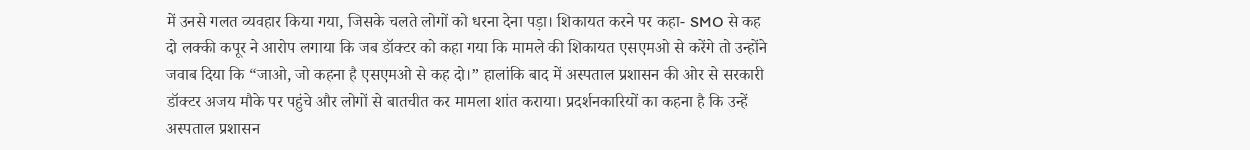में उनसे गलत व्यवहार किया गया, जिसके चलते लोगों को धरना देना पड़ा। शिकायत करने पर कहा- SMO से कह दो लक्की कपूर ने आरोप लगाया कि जब डॉक्टर को कहा गया कि मामले की शिकायत एसएमओ से करेंगे तो उन्होंने जवाब दिया कि “जाओ, जो कहना है एसएमओ से कह दो।” हालांकि बाद में अस्पताल प्रशासन की ओर से सरकारी डॉक्टर अजय मौके पर पहुंचे और लोगों से बातचीत कर मामला शांत कराया। प्रदर्शनकारियों का कहना है कि उन्हें अस्पताल प्रशासन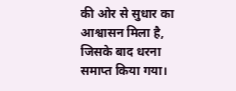की ओर से सुधार का आश्वासन मिला है, जिसके बाद धरना समाप्त किया गया।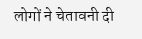लोगों ने चेतावनी दी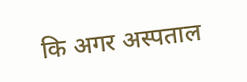कि अगर अस्पताल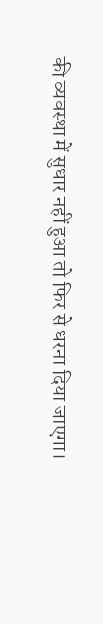की व्यवस्था में सुधार नहीं हुआ तो फिर से धरना दिया जाएगा।